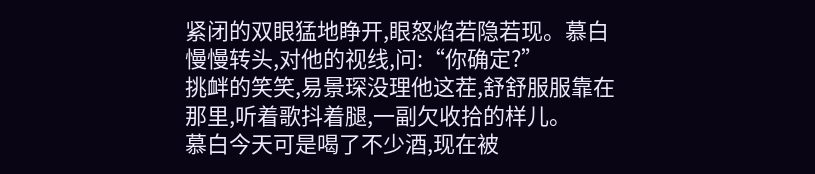紧闭的双眼猛地睁开,眼怒焰若隐若现。慕白慢慢转头,对他的视线,问:“你确定?”
挑衅的笑笑,易景琛没理他这茬,舒舒服服靠在那里,听着歌抖着腿,一副欠收拾的样儿。
慕白今天可是喝了不少酒,现在被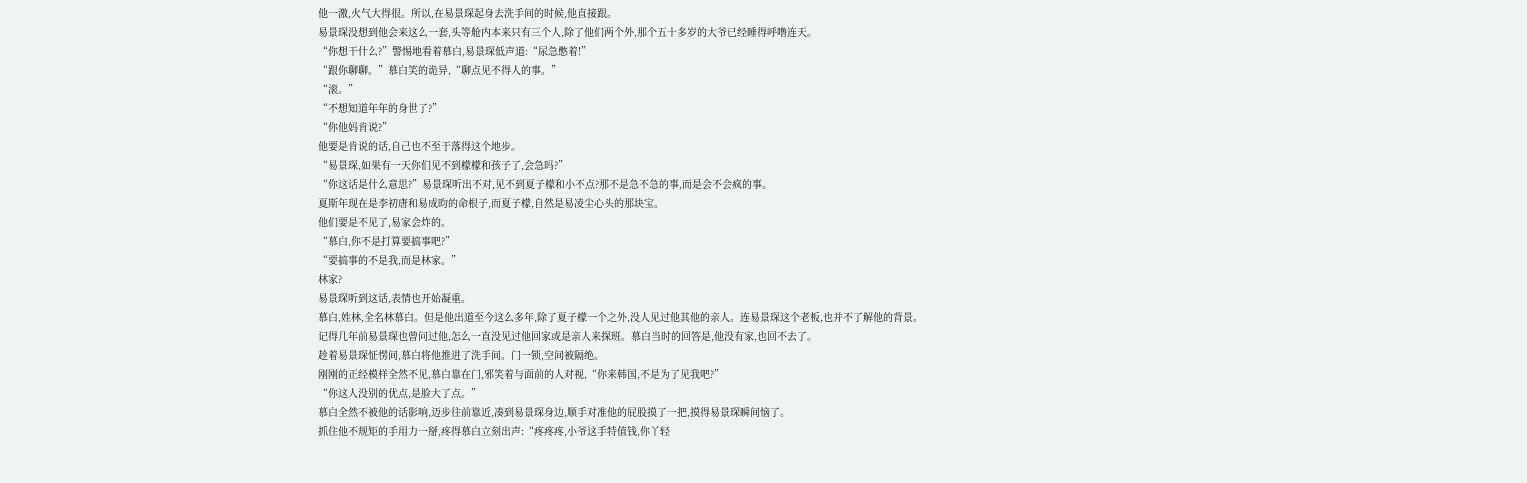他一激,火气大得很。所以,在易景琛起身去洗手间的时候,他直接跟。
易景琛没想到他会来这么一套,头等舱内本来只有三个人,除了他们两个外,那个五十多岁的大爷已经睡得呼噜连天。
“你想干什么?”警惕地看着慕白,易景琛低声道:“尿急憋着!”
“跟你聊聊。”慕白笑的诡异,“聊点见不得人的事。”
“滚。”
“不想知道年年的身世了?”
“你他妈肯说?”
他要是肯说的话,自己也不至于落得这个地步。
“易景琛,如果有一天你们见不到檬檬和孩子了,会急吗?”
“你这话是什么意思?”易景琛听出不对,见不到夏子檬和小不点?那不是急不急的事,而是会不会疯的事。
夏斯年现在是李初唐和易成昀的命根子,而夏子檬,自然是易凌尘心头的那块宝。
他们要是不见了,易家会炸的。
“慕白,你不是打算要搞事吧?”
“要搞事的不是我,而是林家。”
林家?
易景琛听到这话,表情也开始凝重。
慕白,姓林,全名林慕白。但是他出道至今这么多年,除了夏子檬一个之外,没人见过他其他的亲人。连易景琛这个老板,也并不了解他的背景。
记得几年前易景琛也曾问过他,怎么一直没见过他回家或是亲人来探班。慕白当时的回答是,他没有家,也回不去了。
趁着易景琛怔愣间,慕白将他推进了洗手间。门一锁,空间被隔绝。
刚刚的正经模样全然不见,慕白靠在门,邪笑着与面前的人对视,“你来韩国,不是为了见我吧?”
“你这人没别的优点,是脸大了点。”
慕白全然不被他的话影响,迈步往前靠近,凑到易景琛身边,顺手对准他的屁股摸了一把,摸得易景琛瞬间恼了。
抓住他不规矩的手用力一掰,疼得慕白立刻出声:“疼疼疼,小爷这手特值钱,你丫轻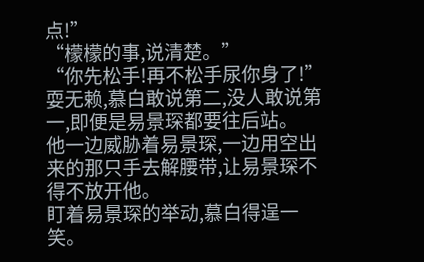点!”
“檬檬的事,说清楚。”
“你先松手!再不松手尿你身了!”
耍无赖,慕白敢说第二,没人敢说第一,即便是易景琛都要往后站。
他一边威胁着易景琛,一边用空出来的那只手去解腰带,让易景琛不得不放开他。
盯着易景琛的举动,慕白得逞一笑。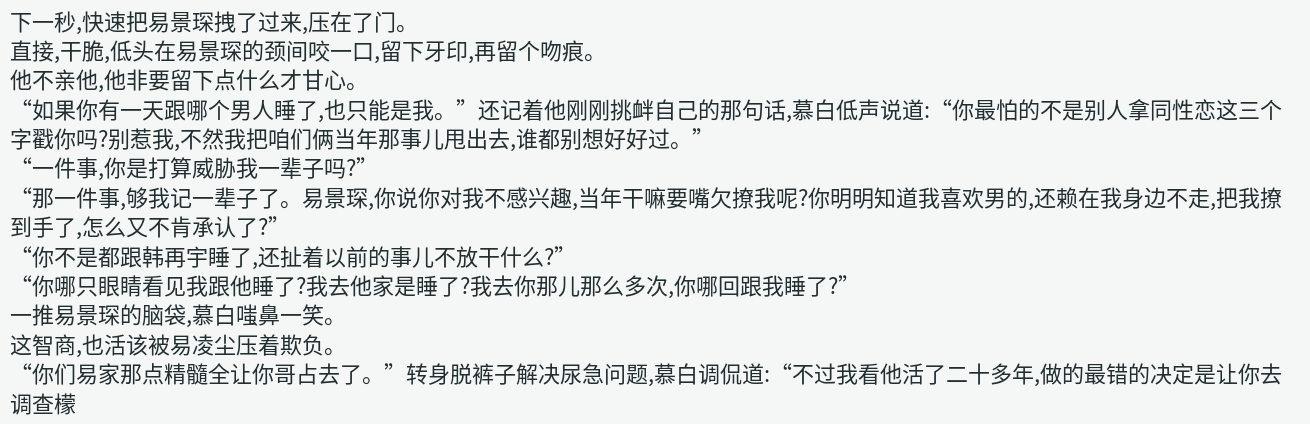下一秒,快速把易景琛拽了过来,压在了门。
直接,干脆,低头在易景琛的颈间咬一口,留下牙印,再留个吻痕。
他不亲他,他非要留下点什么才甘心。
“如果你有一天跟哪个男人睡了,也只能是我。”还记着他刚刚挑衅自己的那句话,慕白低声说道:“你最怕的不是别人拿同性恋这三个字戳你吗?别惹我,不然我把咱们俩当年那事儿甩出去,谁都别想好好过。”
“一件事,你是打算威胁我一辈子吗?”
“那一件事,够我记一辈子了。易景琛,你说你对我不感兴趣,当年干嘛要嘴欠撩我呢?你明明知道我喜欢男的,还赖在我身边不走,把我撩到手了,怎么又不肯承认了?”
“你不是都跟韩再宇睡了,还扯着以前的事儿不放干什么?”
“你哪只眼睛看见我跟他睡了?我去他家是睡了?我去你那儿那么多次,你哪回跟我睡了?”
一推易景琛的脑袋,慕白嗤鼻一笑。
这智商,也活该被易凌尘压着欺负。
“你们易家那点精髓全让你哥占去了。”转身脱裤子解决尿急问题,慕白调侃道:“不过我看他活了二十多年,做的最错的决定是让你去调查檬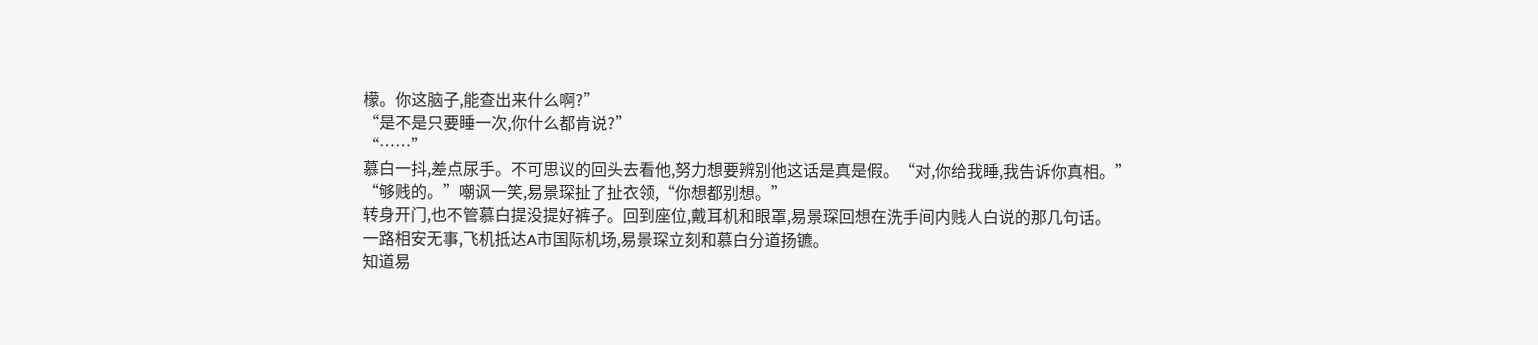檬。你这脑子,能查出来什么啊?”
“是不是只要睡一次,你什么都肯说?”
“……”
慕白一抖,差点尿手。不可思议的回头去看他,努力想要辨别他这话是真是假。“对,你给我睡,我告诉你真相。”
“够贱的。”嘲讽一笑,易景琛扯了扯衣领,“你想都别想。”
转身开门,也不管慕白提没提好裤子。回到座位,戴耳机和眼罩,易景琛回想在洗手间内贱人白说的那几句话。
一路相安无事,飞机抵达A市国际机场,易景琛立刻和慕白分道扬镳。
知道易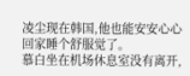凌尘现在韩国,他也能安安心心回家睡个舒服觉了。
慕白坐在机场休息室没有离开,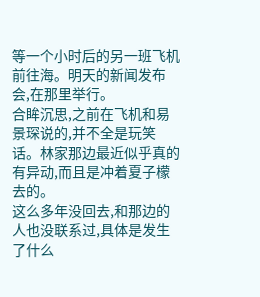等一个小时后的另一班飞机前往海。明天的新闻发布会,在那里举行。
合眸沉思,之前在飞机和易景琛说的,并不全是玩笑话。林家那边最近似乎真的有异动,而且是冲着夏子檬去的。
这么多年没回去,和那边的人也没联系过,具体是发生了什么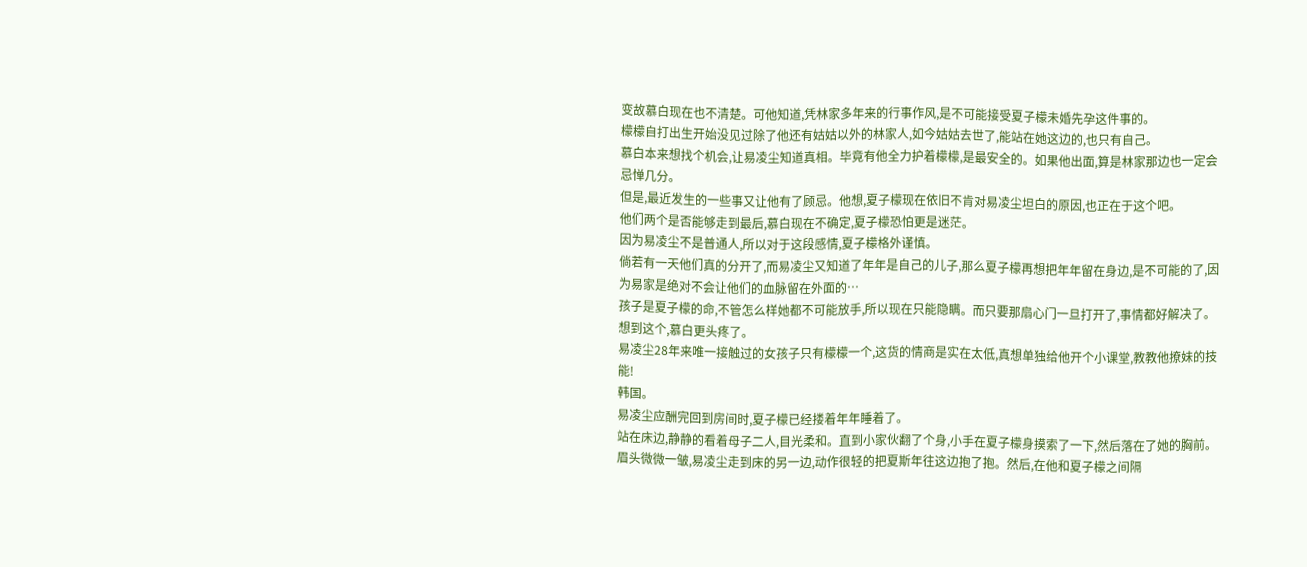变故慕白现在也不清楚。可他知道,凭林家多年来的行事作风,是不可能接受夏子檬未婚先孕这件事的。
檬檬自打出生开始没见过除了他还有姑姑以外的林家人,如今姑姑去世了,能站在她这边的,也只有自己。
慕白本来想找个机会,让易凌尘知道真相。毕竟有他全力护着檬檬,是最安全的。如果他出面,算是林家那边也一定会忌惮几分。
但是,最近发生的一些事又让他有了顾忌。他想,夏子檬现在依旧不肯对易凌尘坦白的原因,也正在于这个吧。
他们两个是否能够走到最后,慕白现在不确定,夏子檬恐怕更是迷茫。
因为易凌尘不是普通人,所以对于这段感情,夏子檬格外谨慎。
倘若有一天他们真的分开了,而易凌尘又知道了年年是自己的儿子,那么夏子檬再想把年年留在身边,是不可能的了,因为易家是绝对不会让他们的血脉留在外面的…
孩子是夏子檬的命,不管怎么样她都不可能放手,所以现在只能隐瞒。而只要那扇心门一旦打开了,事情都好解决了。
想到这个,慕白更头疼了。
易凌尘28年来唯一接触过的女孩子只有檬檬一个,这货的情商是实在太低,真想单独给他开个小课堂,教教他撩妹的技能!
韩国。
易凌尘应酬完回到房间时,夏子檬已经搂着年年睡着了。
站在床边,静静的看着母子二人,目光柔和。直到小家伙翻了个身,小手在夏子檬身摸索了一下,然后落在了她的胸前。
眉头微微一皱,易凌尘走到床的另一边,动作很轻的把夏斯年往这边抱了抱。然后,在他和夏子檬之间隔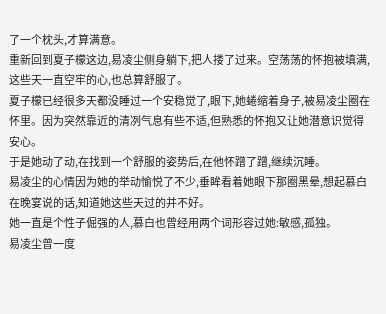了一个枕头,才算满意。
重新回到夏子檬这边,易凌尘侧身躺下,把人搂了过来。空荡荡的怀抱被填满,这些天一直空牢的心,也总算舒服了。
夏子檬已经很多天都没睡过一个安稳觉了,眼下,她蜷缩着身子,被易凌尘圈在怀里。因为突然靠近的清冽气息有些不适,但熟悉的怀抱又让她潜意识觉得安心。
于是她动了动,在找到一个舒服的姿势后,在他怀蹭了蹭,继续沉睡。
易凌尘的心情因为她的举动愉悦了不少,垂眸看着她眼下那圈黑晕,想起慕白在晚宴说的话,知道她这些天过的并不好。
她一直是个性子倔强的人,慕白也曾经用两个词形容过她:敏感,孤独。
易凌尘曾一度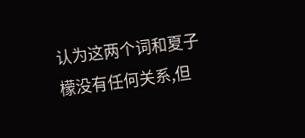认为这两个词和夏子檬没有任何关系,但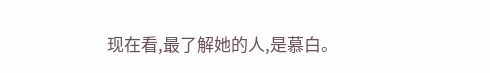现在看,最了解她的人,是慕白。